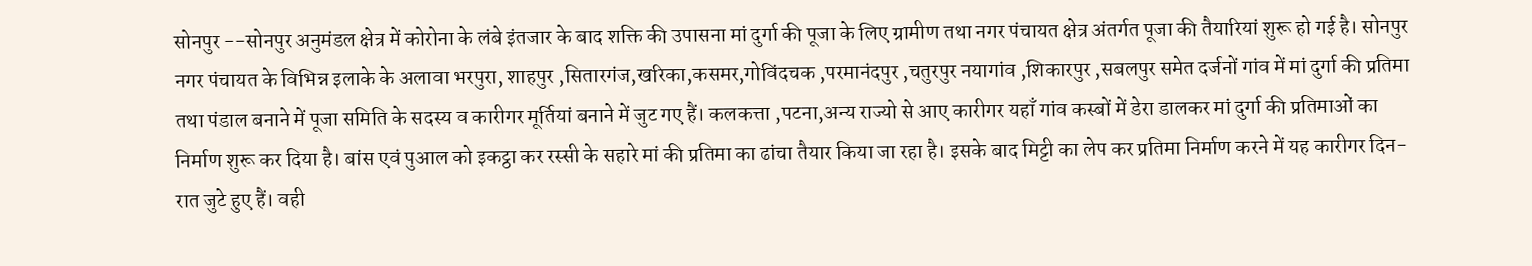सोनपुर --सोनपुर अनुमंडल क्षेत्र में कोरोना के लंबे इंतजार के बाद शक्ति की उपासना मां दुर्गा की पूजा के लिए ग्रामीण तथा नगर पंचायत क्षेत्र अंतर्गत पूजा की तैयारियां शुरू हो गई है। सोनपुर नगर पंचायत के विभिन्न इलाके के अलावा भरपुरा, शाहपुर ,सितारगंज,खरिका,कसमर,गोविंदचक ,परमानंदपुर ,चतुरपुर नयागांव ,शिकारपुर ,सबलपुर समेत दर्जनों गांव में मां दुर्गा की प्रतिमा तथा पंडाल बनाने में पूजा समिति के सदस्य व कारीगर मूर्तियां बनाने में जुट गए हैं। कलकत्ता ,पटना,अन्य राज्यो से आए कारीगर यहाँ गांव कस्बों में डेरा डालकर मां दुर्गा की प्रतिमाओं का निर्माण शुरू कर दिया है। बांस एवं पुआल को इकट्ठा कर रस्सी के सहारे मां की प्रतिमा का ढांचा तैयार किया जा रहा है। इसके बाद मिट्टी का लेप कर प्रतिमा निर्माण करने में यह कारीगर दिन-रात जुटे हुए हैं। वही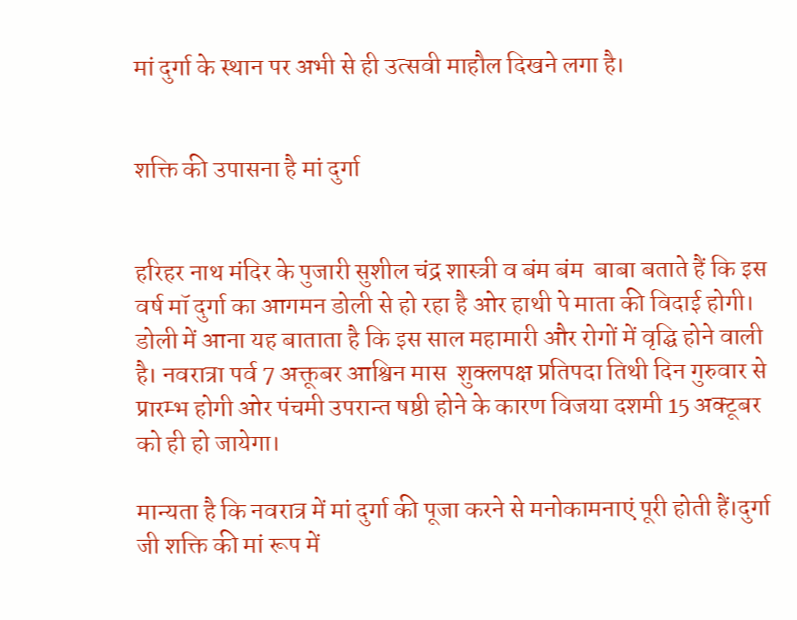मां दुर्गा के स्थान पर अभी से ही उत्सवी माहौल दिखने लगा है।


शक्ति की उपासना है मां दुर्गा


हरिहर नाथ मंदिर के पुजारी सुशील चंद्र शास्त्री व बंम बंम  बाबा बताते हैं कि इस वर्ष मॉ दुर्गा का आगमन डोली से हो रहा है ओर हाथी पे माता की विदाई होगी। डोली में आना यह बाताता है कि इस साल महामारी और रोगों में वृद्घि होने वाली है। नवरात्रा पर्व 7 अक्तूबर आश्विन मास  शुक्लपक्ष प्रतिपदा तिथी दिन गुरुवार से प्रारम्भ होगी ओर पंचमी उपरान्त षष्ठी होने के कारण विजया दशमी 15 अक्टूबर को ही हो जायेगा।

मान्यता है कि नवरात्र में मां दुर्गा की पूजा करने से मनोकामनाएं पूरी होती हैं।दुर्गा जी शक्ति की मां रूप में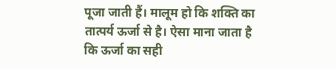पूजा जाती हैं। मालूम हो कि शक्ति का तात्पर्य ऊर्जा से है। ऐसा माना जाता है कि ऊर्जा का सही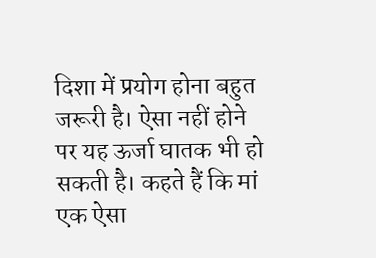दिशा में प्रयोग होना बहुत जरूरी है। ऐसा नहीं होने पर यह ऊर्जा घातक भी हो सकती है। कहते हैं कि मां एक ऐसा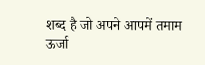शब्द है जो अपने आपमें तमाम ऊर्जा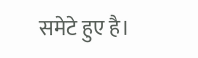समेटे हुए है।